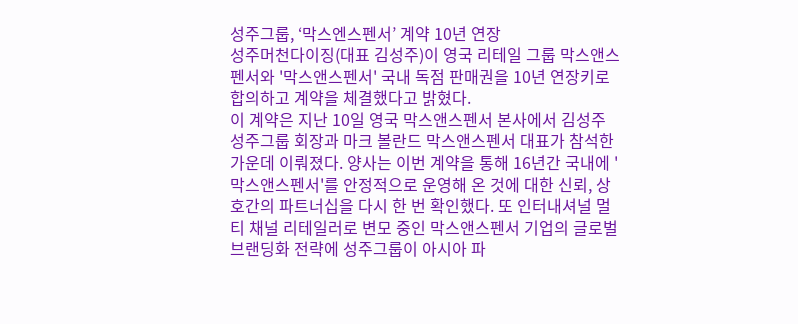성주그룹, ‘막스엔스펜서’ 계약 10년 연장
성주머천다이징(대표 김성주)이 영국 리테일 그룹 막스앤스펜서와 '막스앤스펜서' 국내 독점 판매권을 10년 연장키로 합의하고 계약을 체결했다고 밝혔다.
이 계약은 지난 10일 영국 막스앤스펜서 본사에서 김성주 성주그룹 회장과 마크 볼란드 막스앤스펜서 대표가 참석한 가운데 이뤄졌다. 양사는 이번 계약을 통해 16년간 국내에 '막스앤스펜서'를 안정적으로 운영해 온 것에 대한 신뢰, 상호간의 파트너십을 다시 한 번 확인했다. 또 인터내셔널 멀티 채널 리테일러로 변모 중인 막스앤스펜서 기업의 글로벌 브랜딩화 전략에 성주그룹이 아시아 파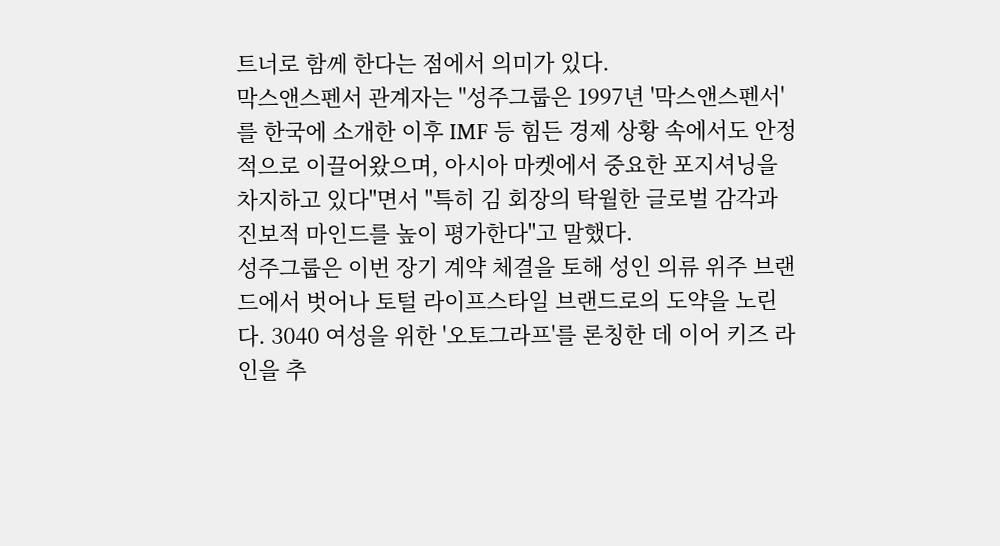트너로 함께 한다는 점에서 의미가 있다.
막스앤스펜서 관계자는 "성주그룹은 1997년 '막스앤스펜서'를 한국에 소개한 이후 IMF 등 힘든 경제 상황 속에서도 안정적으로 이끌어왔으며, 아시아 마켓에서 중요한 포지셔닝을 차지하고 있다"면서 "특히 김 회장의 탁월한 글로벌 감각과 진보적 마인드를 높이 평가한다"고 말했다.
성주그룹은 이번 장기 계약 체결을 토해 성인 의류 위주 브랜드에서 벗어나 토털 라이프스타일 브랜드로의 도약을 노린다. 3040 여성을 위한 '오토그라프'를 론칭한 데 이어 키즈 라인을 추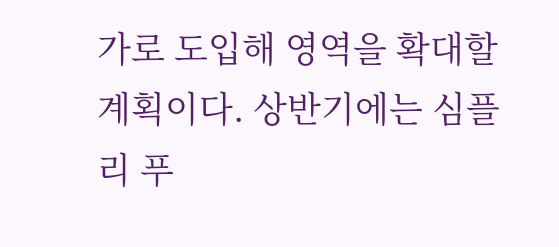가로 도입해 영역을 확대할 계획이다. 상반기에는 심플리 푸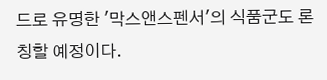드로 유명한 '막스앤스펜서'의 식품군도 론칭할 예정이다.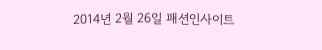2014년 2월 26일 패션인사이트